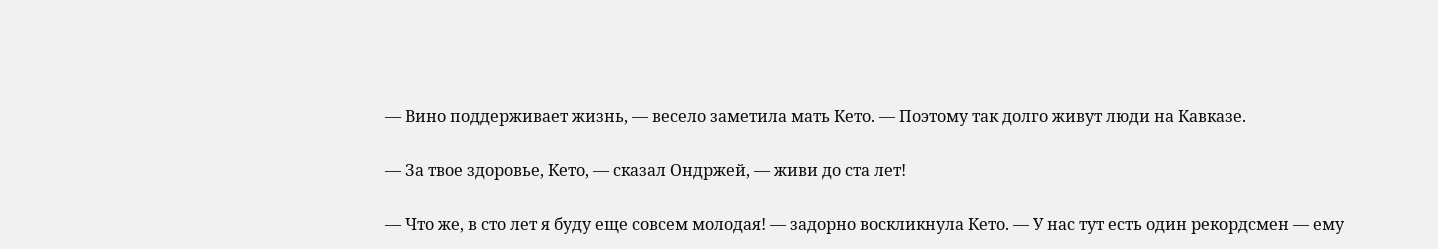— Вино поддерживает жизнь, — весело заметила мать Кето. — Поэтому так долго живут люди на Кавказе.

— За твое здоровье, Кето, — сказал Ондржей, — живи до ста лет!

— Что же, в сто лет я буду еще совсем молодая! — задорно воскликнула Кето. — У нас тут есть один рекордсмен — ему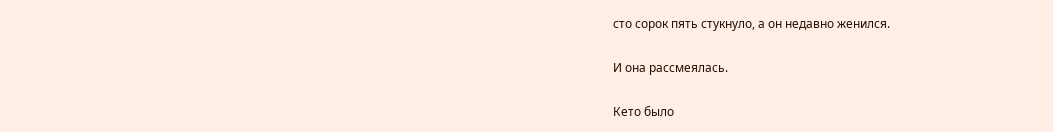сто сорок пять стукнуло, а он недавно женился.

И она рассмеялась.

Кето было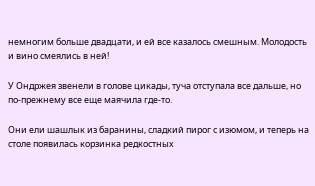немногим больше двадцати, и ей все казалось смешным. Молодость и вино смеялись в ней!

У Ондржея звенели в голове цикады, туча отступала все дальше, но по-прежнему все еще маячила где-то.

Они ели шашлык из баранины, сладкий пирог с изюмом, и теперь на столе появилась корзинка редкостных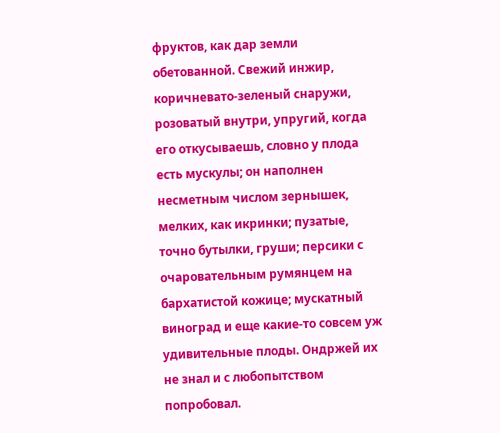фруктов, как дар земли обетованной. Свежий инжир, коричневато-зеленый снаружи, розоватый внутри, упругий, когда его откусываешь, словно у плода есть мускулы; он наполнен несметным числом зернышек, мелких, как икринки; пузатые, точно бутылки, груши; персики с очаровательным румянцем на бархатистой кожице; мускатный виноград и еще какие-то совсем уж удивительные плоды. Ондржей их не знал и с любопытством попробовал.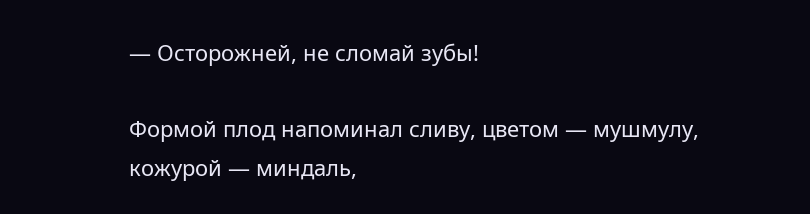— Осторожней, не сломай зубы!

Формой плод напоминал сливу, цветом — мушмулу, кожурой — миндаль,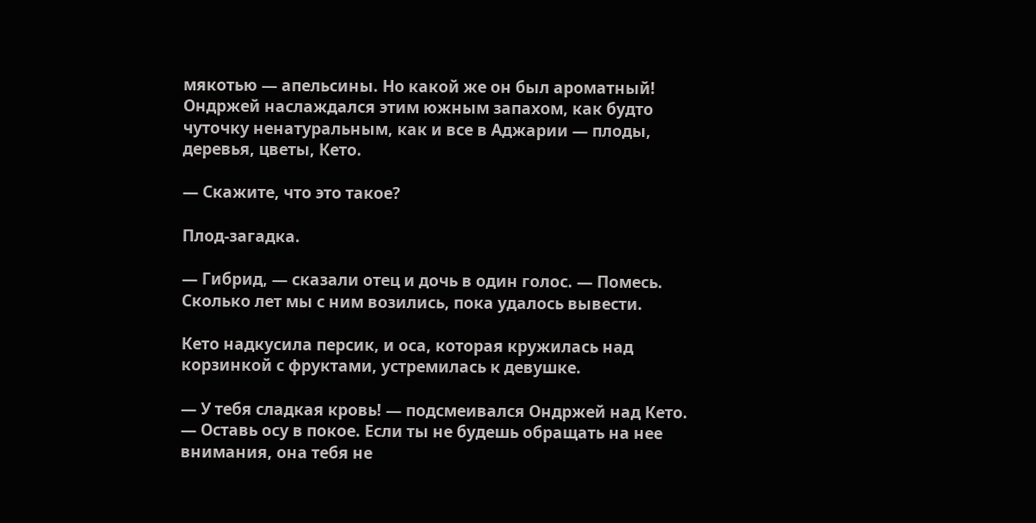мякотью — апельсины. Но какой же он был ароматный! Ондржей наслаждался этим южным запахом, как будто чуточку ненатуральным, как и все в Аджарии — плоды, деревья, цветы, Кето.

— Скажите, что это такое?

Плод-загадка.

— Гибрид, — сказали отец и дочь в один голос. — Помесь. Сколько лет мы с ним возились, пока удалось вывести.

Кето надкусила персик, и оса, которая кружилась над корзинкой с фруктами, устремилась к девушке.

— У тебя сладкая кровь! — подсмеивался Ондржей над Кето. — Оставь осу в покое. Если ты не будешь обращать на нее внимания, она тебя не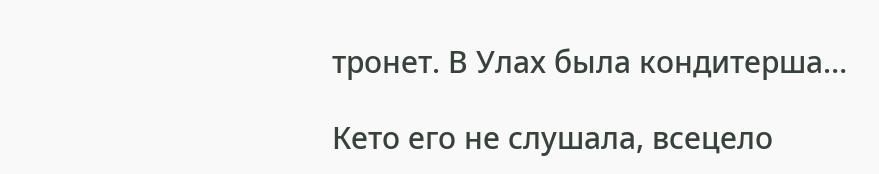тронет. В Улах была кондитерша…

Кето его не слушала, всецело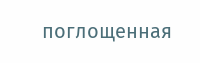поглощенная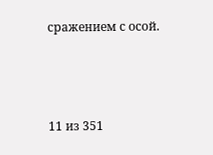сражением с осой.



11 из 351